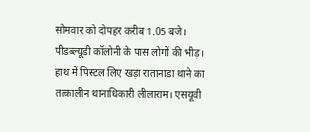सोमवार को दोपहर करीब 1.05 बजे। पीडब्ल्यूडी कॉलोनी के पास लोगों की भीड़। हाथ में पिस्टल लिए खड़ा रातानाडा थाने का तत्कालीन थानाधिकारी लीलाराम। एसयूवी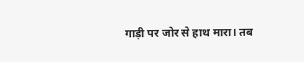गाड़ी पर जोर से हाथ मारा। तब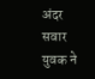अंदर सवार युवक ने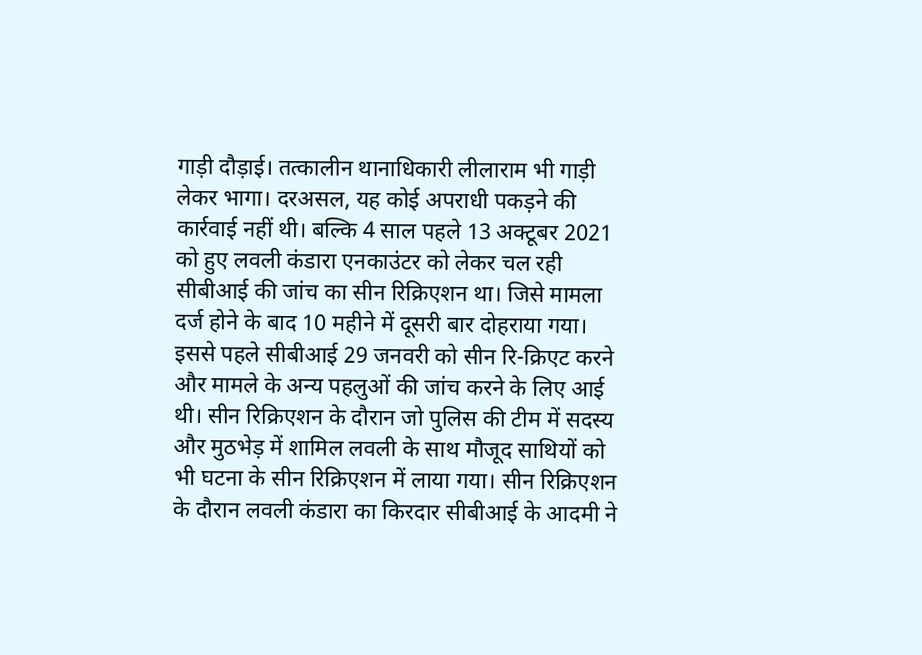गाड़ी दौड़ाई। तत्कालीन थानाधिकारी लीलाराम भी गाड़ी लेकर भागा। दरअसल, यह कोई अपराधी पकड़ने की कार्रवाई नहीं थी। बल्कि 4 साल पहले 13 अक्टूबर 2021 को हुए लवली कंडारा एनकाउंटर को लेकर चल रही सीबीआई की जांच का सीन रिक्रिएशन था। जिसे मामला दर्ज होने के बाद 10 महीने में दूसरी बार दोहराया गया। इससे पहले सीबीआई 29 जनवरी को सीन रि-क्रिएट करने और मामले के अन्य पहलुओं की जांच करने के लिए आई थी। सीन रिक्रिएशन के दौरान जो पुलिस की टीम में सदस्य और मुठभेड़ में शामिल लवली के साथ मौजूद साथियों को भी घटना के सीन रिक्रिएशन में लाया गया। सीन रिक्रिएशन के दौरान लवली कंडारा का किरदार सीबीआई के आदमी ने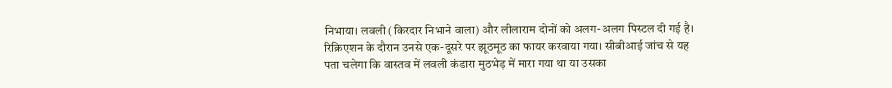निभाया। लवली (किरदार निभाने वाला) और लीलाराम दोनों को अलग-अलग पिस्टल दी गई है। रिक्रिएशन के दौरान उनसे एक-दूसरे पर झूठमूठ का फायर करवाया गया। सीबीआई जांच से यह पता चलेगा कि वास्तव में लवली कंडारा मुठभेड़ में मारा गया था या उसका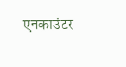एनकाउंटर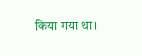किया गया था।